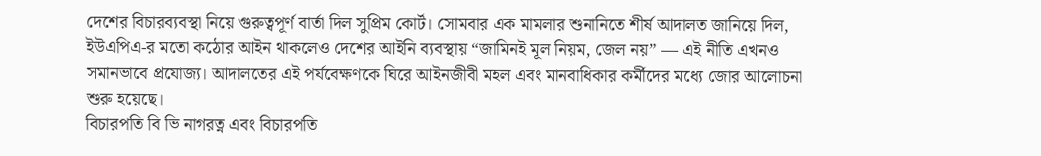দেশের বিচারব্যবস্থা নিয়ে গুরুত্বপূর্ণ বার্তা দিল সুপ্রিম কোর্ট। সোমবার এক মামলার শুনানিতে শীর্ষ আদালত জানিয়ে দিল, ইউএপিএ-র মতো কঠোর আইন থাকলেও দেশের আইনি ব্যবস্থায় “জামিনই মূল নিয়ম, জেল নয়” — এই নীতি এখনও সমানভাবে প্রযোজ্য। আদালতের এই পর্যবেক্ষণকে ঘিরে আইনজীবী মহল এবং মানবাধিকার কর্মীদের মধ্যে জোর আলোচনা শুরু হয়েছে।
বিচারপতি বি ভি নাগরত্ন এবং বিচারপতি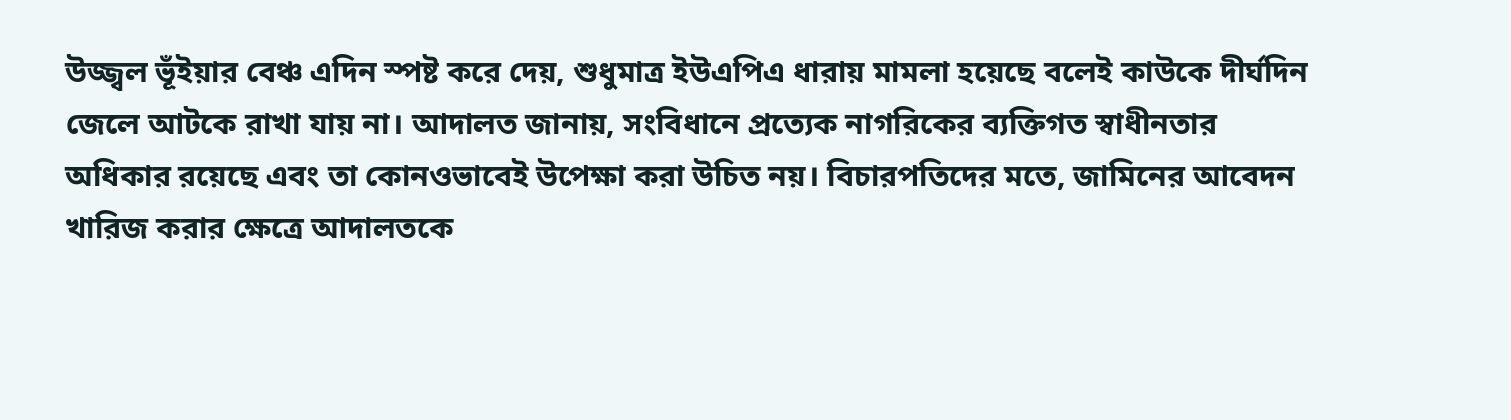উজ্জ্বল ভূঁইয়ার বেঞ্চ এদিন স্পষ্ট করে দেয়, শুধুমাত্র ইউএপিএ ধারায় মামলা হয়েছে বলেই কাউকে দীর্ঘদিন জেলে আটকে রাখা যায় না। আদালত জানায়, সংবিধানে প্রত্যেক নাগরিকের ব্যক্তিগত স্বাধীনতার অধিকার রয়েছে এবং তা কোনওভাবেই উপেক্ষা করা উচিত নয়। বিচারপতিদের মতে, জামিনের আবেদন খারিজ করার ক্ষেত্রে আদালতকে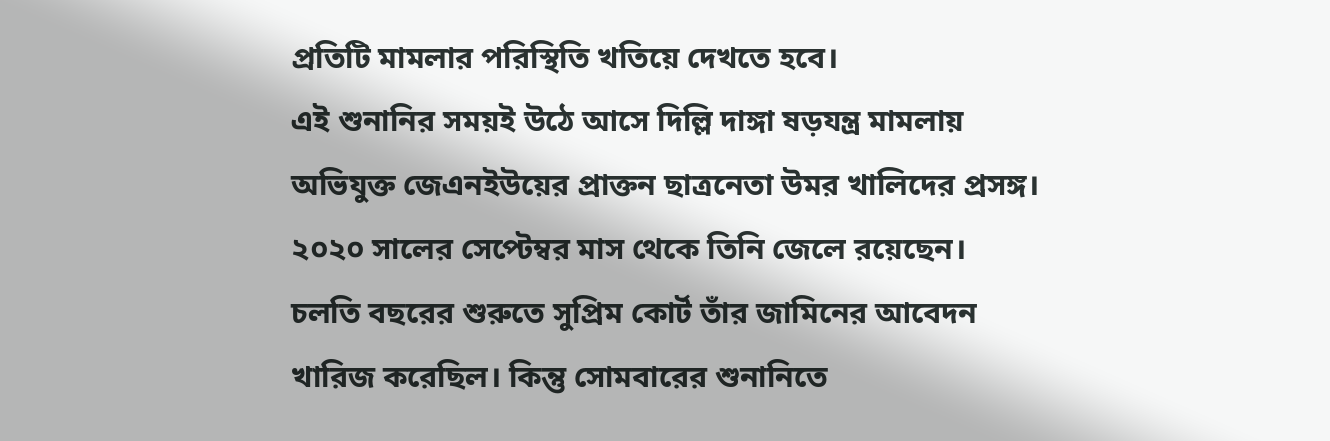প্রতিটি মামলার পরিস্থিতি খতিয়ে দেখতে হবে।
এই শুনানির সময়ই উঠে আসে দিল্লি দাঙ্গা ষড়যন্ত্র মামলায় অভিযুক্ত জেএনইউয়ের প্রাক্তন ছাত্রনেতা উমর খালিদের প্রসঙ্গ। ২০২০ সালের সেপ্টেম্বর মাস থেকে তিনি জেলে রয়েছেন। চলতি বছরের শুরুতে সুপ্রিম কোর্ট তাঁর জামিনের আবেদন খারিজ করেছিল। কিন্তু সোমবারের শুনানিতে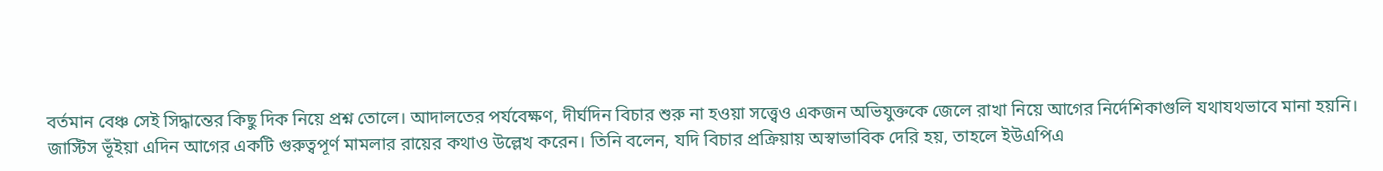বর্তমান বেঞ্চ সেই সিদ্ধান্তের কিছু দিক নিয়ে প্রশ্ন তোলে। আদালতের পর্যবেক্ষণ, দীর্ঘদিন বিচার শুরু না হওয়া সত্ত্বেও একজন অভিযুক্তকে জেলে রাখা নিয়ে আগের নির্দেশিকাগুলি যথাযথভাবে মানা হয়নি।
জাস্টিস ভূঁইয়া এদিন আগের একটি গুরুত্বপূর্ণ মামলার রায়ের কথাও উল্লেখ করেন। তিনি বলেন, যদি বিচার প্রক্রিয়ায় অস্বাভাবিক দেরি হয়, তাহলে ইউএপিএ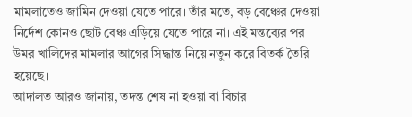মামলাতেও জামিন দেওয়া যেতে পারে। তাঁর মতে, বড় বেঞ্চের দেওয়া নির্দেশ কোনও ছোট বেঞ্চ এড়িয়ে যেতে পারে না। এই মন্তব্যের পর উমর খালিদের মামলার আগের সিদ্ধান্ত নিয়ে নতুন করে বিতর্ক তৈরি হয়েছে।
আদালত আরও জানায়, তদন্ত শেষ না হওয়া বা বিচার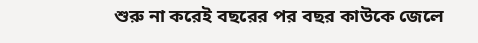শুরু না করেই বছরের পর বছর কাউকে জেলে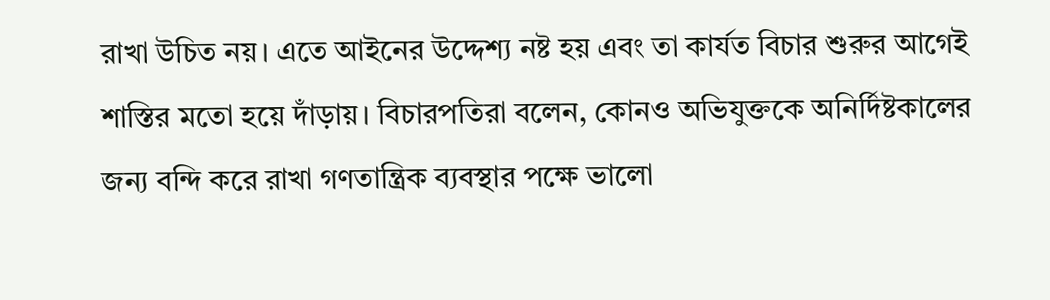রাখা উচিত নয়। এতে আইনের উদ্দেশ্য নষ্ট হয় এবং তা কার্যত বিচার শুরুর আগেই শাস্তির মতো হয়ে দাঁড়ায়। বিচারপতিরা বলেন, কোনও অভিযুক্তকে অনির্দিষ্টকালের জন্য বন্দি করে রাখা গণতান্ত্রিক ব্যবস্থার পক্ষে ভালো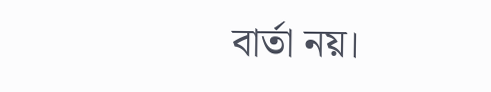বার্তা নয়।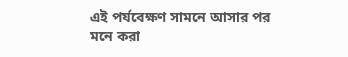এই পর্যবেক্ষণ সামনে আসার পর মনে করা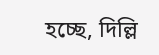হচ্ছে, দিল্লি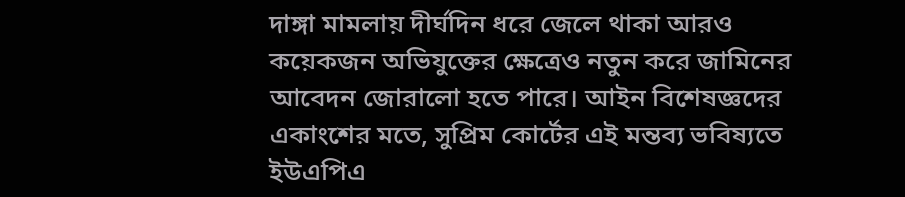দাঙ্গা মামলায় দীর্ঘদিন ধরে জেলে থাকা আরও কয়েকজন অভিযুক্তের ক্ষেত্রেও নতুন করে জামিনের আবেদন জোরালো হতে পারে। আইন বিশেষজ্ঞদের একাংশের মতে, সুপ্রিম কোর্টের এই মন্তব্য ভবিষ্যতে ইউএপিএ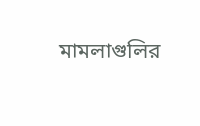মামলাগুলির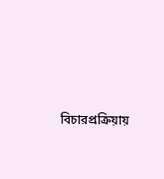বিচারপ্রক্রিয়ায়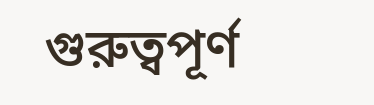গুরুত্বপূর্ণ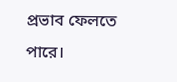প্রভাব ফেলতে পারে।